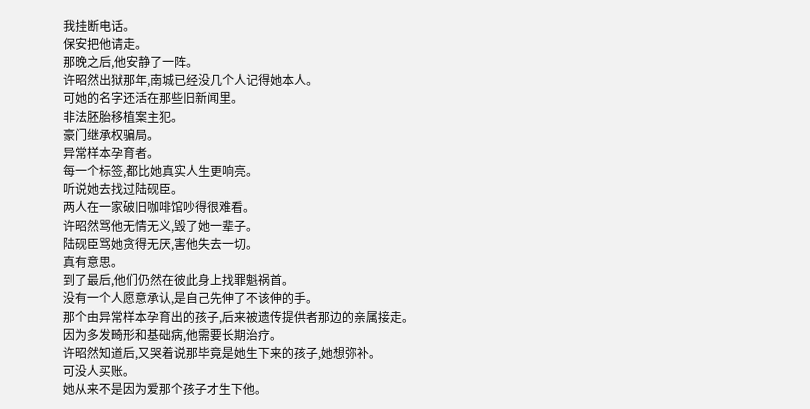我挂断电话。
保安把他请走。
那晚之后,他安静了一阵。
许昭然出狱那年,南城已经没几个人记得她本人。
可她的名字还活在那些旧新闻里。
非法胚胎移植案主犯。
豪门继承权骗局。
异常样本孕育者。
每一个标签,都比她真实人生更响亮。
听说她去找过陆砚臣。
两人在一家破旧咖啡馆吵得很难看。
许昭然骂他无情无义,毁了她一辈子。
陆砚臣骂她贪得无厌,害他失去一切。
真有意思。
到了最后,他们仍然在彼此身上找罪魁祸首。
没有一个人愿意承认,是自己先伸了不该伸的手。
那个由异常样本孕育出的孩子,后来被遗传提供者那边的亲属接走。
因为多发畸形和基础病,他需要长期治疗。
许昭然知道后,又哭着说那毕竟是她生下来的孩子,她想弥补。
可没人买账。
她从来不是因为爱那个孩子才生下他。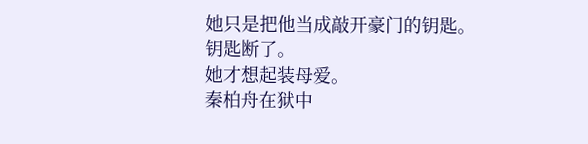她只是把他当成敲开豪门的钥匙。
钥匙断了。
她才想起装母爱。
秦柏舟在狱中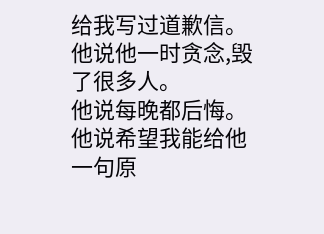给我写过道歉信。
他说他一时贪念,毁了很多人。
他说每晚都后悔。
他说希望我能给他一句原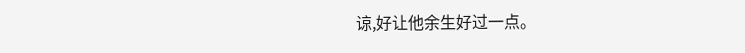谅,好让他余生好过一点。